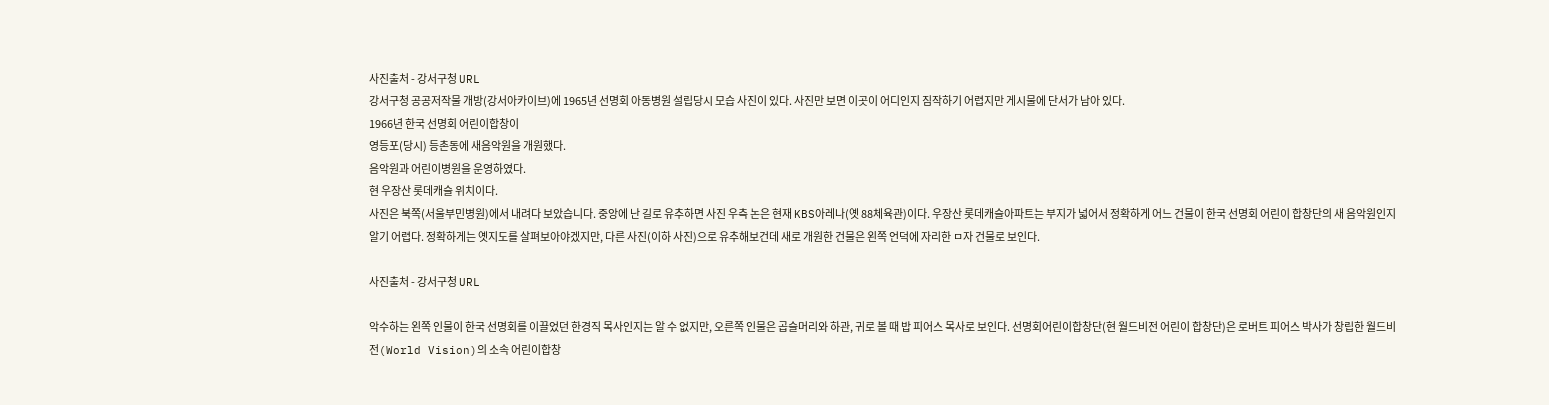사진출처 - 강서구청 URL
강서구청 공공저작물 개방(강서아카이브)에 1965년 선명회 아동병원 설립당시 모습 사진이 있다. 사진만 보면 이곳이 어디인지 짐작하기 어렵지만 게시물에 단서가 남아 있다.
1966년 한국 선명회 어린이합창이
영등포(당시) 등촌동에 새음악원을 개원했다.
음악원과 어린이병원을 운영하였다.
현 우장산 롯데캐슬 위치이다.
사진은 북쪽(서울부민병원)에서 내려다 보았습니다. 중앙에 난 길로 유추하면 사진 우측 논은 현재 KBS아레나(옛 88체육관)이다. 우장산 롯데캐슬아파트는 부지가 넓어서 정확하게 어느 건물이 한국 선명회 어린이 합창단의 새 음악원인지 알기 어렵다. 정확하게는 옛지도를 살펴보아야겠지만, 다른 사진(이하 사진)으로 유추해보건데 새로 개원한 건물은 왼쪽 언덕에 자리한 ㅁ자 건물로 보인다.

사진출처 - 강서구청 URL

악수하는 왼쪽 인물이 한국 선명회를 이끌었던 한경직 목사인지는 알 수 없지만, 오른쪽 인물은 곱슬머리와 하관, 귀로 볼 때 밥 피어스 목사로 보인다. 선명회어린이합창단(현 월드비전 어린이 합창단)은 로버트 피어스 박사가 창립한 월드비전(World Vision)의 소속 어린이합창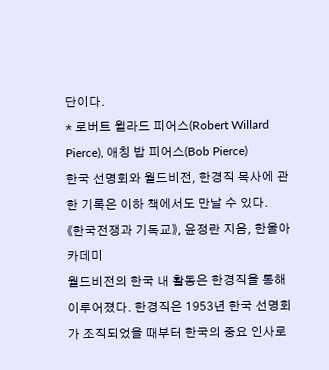단이다.
* 로버트 윌라드 피어스(Robert Willard Pierce), 애칭 밥 피어스(Bob Pierce)
한국 선명회와 월드비전, 한경직 목사에 관한 기록은 이하 책에서도 만날 수 있다.
《한국전쟁과 기독교》, 윤정란 지음, 한울아카데미
월드비전의 한국 내 활동은 한경직을 통해 이루어졌다. 한경직은 1953년 한국 선명회가 조직되었을 때부터 한국의 중요 인사로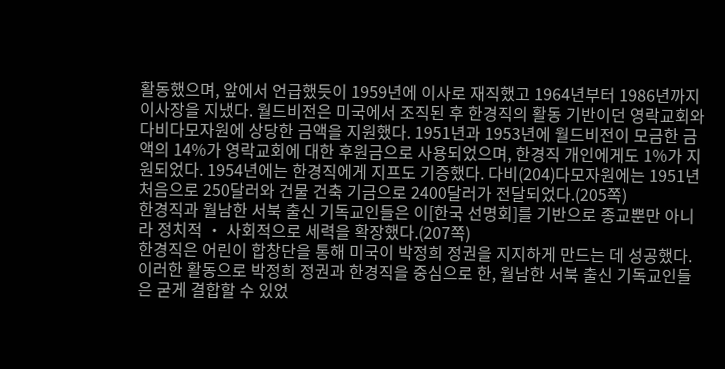활동했으며, 앞에서 언급했듯이 1959년에 이사로 재직했고 1964년부터 1986년까지 이사장을 지냈다. 월드비전은 미국에서 조직된 후 한경직의 활동 기반이던 영락교회와 다비다모자원에 상당한 금액을 지원했다. 1951년과 1953년에 월드비전이 모금한 금액의 14%가 영락교회에 대한 후원금으로 사용되었으며, 한경직 개인에게도 1%가 지원되었다. 1954년에는 한경직에게 지프도 기증했다. 다비(204)다모자원에는 1951년 처음으로 250달러와 건물 건축 기금으로 2400달러가 전달되었다.(205쪽)
한경직과 월남한 서북 출신 기독교인들은 이[한국 선명회]를 기반으로 종교뿐만 아니라 정치적 ‧ 사회적으로 세력을 확장했다.(207쪽)
한경직은 어린이 합창단을 통해 미국이 박정희 정권을 지지하게 만드는 데 성공했다. 이러한 활동으로 박정희 정권과 한경직을 중심으로 한, 월남한 서북 출신 기독교인들은 굳게 결합할 수 있었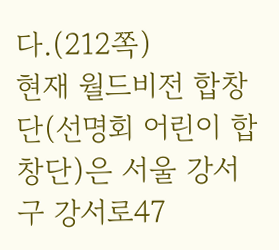다.(212쪽)
현재 월드비전 합창단(선명회 어린이 합창단)은 서울 강서구 강서로47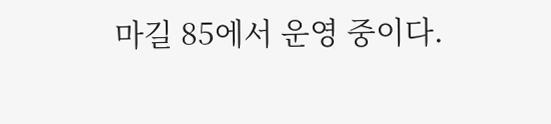마길 85에서 운영 중이다.